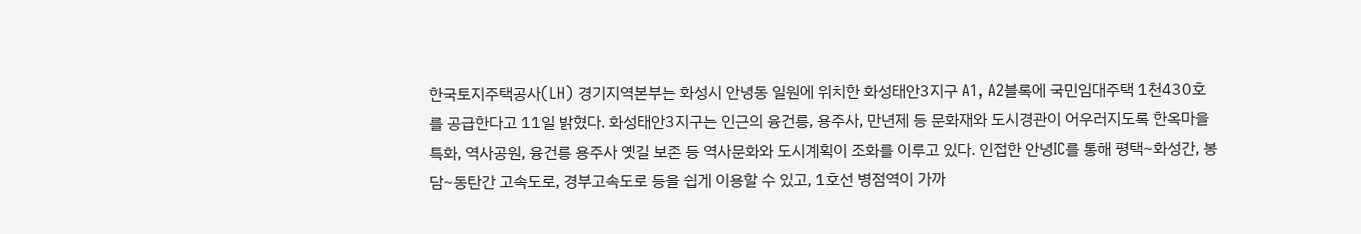한국토지주택공사(LH) 경기지역본부는 화성시 안녕동 일원에 위치한 화성태안3지구 A1, A2블록에 국민임대주택 1천430호를 공급한다고 11일 밝혔다. 화성태안3지구는 인근의 융건릉, 용주사, 만년제 등 문화재와 도시경관이 어우러지도록 한옥마을특화, 역사공원, 융건릉 용주사 옛길 보존 등 역사문화와 도시계획이 조화를 이루고 있다. 인접한 안녕IC를 통해 평택~화성간, 봉담~동탄간 고속도로, 경부고속도로 등을 쉽게 이용할 수 있고, 1호선 병점역이 가까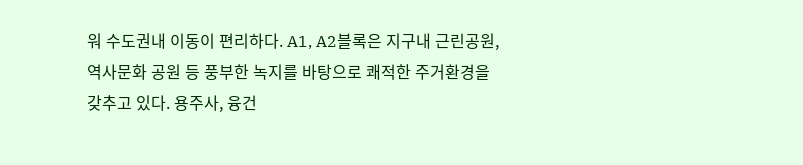워 수도권내 이동이 편리하다. A1, A2블록은 지구내 근린공원, 역사문화 공원 등 풍부한 녹지를 바탕으로 쾌적한 주거환경을 갖추고 있다. 용주사, 융건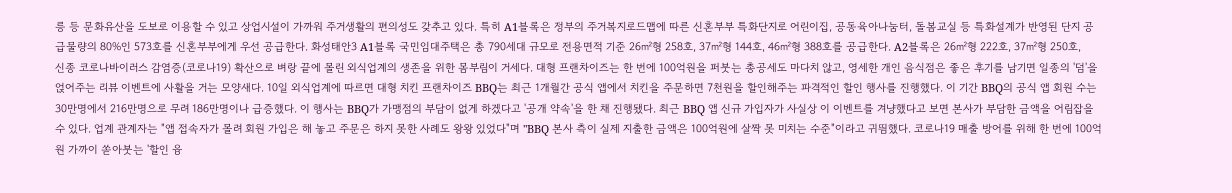릉 등 문화유산을 도보로 이용할 수 있고 상업시설이 가까워 주거생활의 편의성도 갖추고 있다. 특히 A1블록은 정부의 주거복지로드맵에 따른 신혼부부 특화단지로 어린이집, 공동육아나눔터, 돌봄교실 등 특화설계가 반영된 단지 공급물량의 80%인 573호를 신혼부부에게 우선 공급한다. 화성태안3 A1블록 국민임대주택은 총 790세대 규모로 전용면적 기준 26㎡형 258호, 37㎡형 144호, 46㎡형 388호를 공급한다. A2블록은 26㎡형 222호, 37㎡형 250호,
신종 코로나바이러스 감염증(코로나19) 확산으로 벼랑 끝에 몰린 외식업계의 생존을 위한 몸부림이 거세다. 대형 프랜차이즈는 한 번에 100억원을 퍼붓는 총공세도 마다치 않고, 영세한 개인 음식점은 좋은 후기를 남기면 일종의 '덤'을 얹어주는 리뷰 이벤트에 사활을 거는 모양새다. 10일 외식업계에 따르면 대형 치킨 프랜차이즈 BBQ는 최근 1개월간 공식 앱에서 치킨을 주문하면 7천원을 할인해주는 파격적인 할인 행사를 진행했다. 이 기간 BBQ의 공식 앱 회원 수는 30만명에서 216만명으로 무려 186만명이나 급증했다. 이 행사는 BBQ가 가맹점의 부담이 없게 하겠다고 '공개 약속'을 한 채 진행됐다. 최근 BBQ 앱 신규 가입자가 사실상 이 이벤트를 겨냥했다고 보면 본사가 부담한 금액을 어림잡을 수 있다. 업계 관계자는 "앱 접속자가 몰려 회원 가입은 해 놓고 주문은 하지 못한 사례도 왕왕 있었다"며 "BBQ 본사 측이 실제 지출한 금액은 100억원에 살짝 못 미치는 수준"이라고 귀띔했다. 코로나19 매출 방어를 위해 한 번에 100억원 가까이 쏟아붓는 '할인 융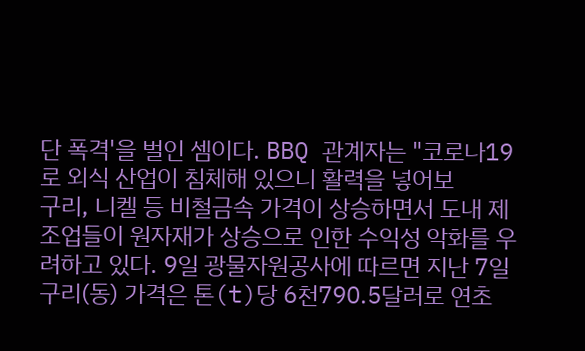단 폭격'을 벌인 셈이다. BBQ 관계자는 "코로나19로 외식 산업이 침체해 있으니 활력을 넣어보
구리, 니켈 등 비철금속 가격이 상승하면서 도내 제조업들이 원자재가 상승으로 인한 수익성 악화를 우려하고 있다. 9일 광물자원공사에 따르면 지난 7일 구리(동) 가격은 톤(t)당 6천790.5달러로 연초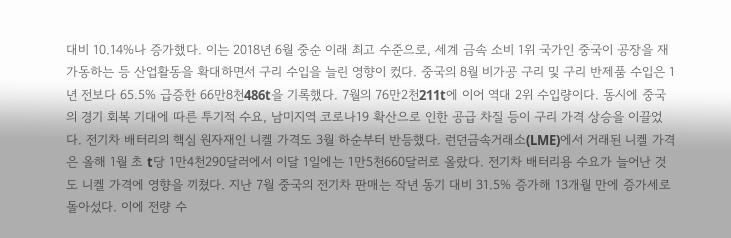대비 10.14%나 증가했다. 이는 2018년 6월 중순 이래 최고 수준으로, 세계 금속 소비 1위 국가인 중국이 공장을 재가동하는 등 산업활동을 확대하면서 구리 수입을 늘린 영향이 컸다. 중국의 8월 비가공 구리 및 구리 반제품 수입은 1년 전보다 65.5% 급증한 66만8천486t을 기록했다. 7월의 76만2천211t에 이어 역대 2위 수입량이다. 동시에 중국의 경기 회복 기대에 따른 투기적 수요, 남미지역 코로나19 확산으로 인한 공급 차질 등이 구리 가격 상승을 이끌었다. 전기차 배터리의 핵심 원자재인 니켈 가격도 3월 하순부터 반등했다. 런던금속거래소(LME)에서 거래된 니켈 가격은 올해 1월 초 t당 1만4천290달러에서 이달 1일에는 1만5천660달러로 올랐다. 전기차 배터리용 수요가 늘어난 것도 니켈 가격에 영향을 끼쳤다. 지난 7월 중국의 전기차 판매는 작년 동기 대비 31.5% 증가해 13개월 만에 증가세로 돌아섰다. 이에 전량 수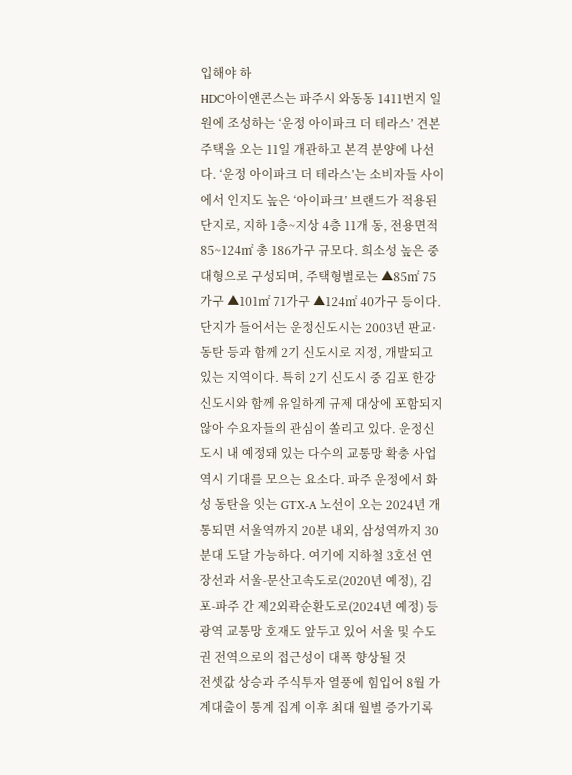입해야 하
HDC아이앤콘스는 파주시 와동동 1411번지 일원에 조성하는 ‘운정 아이파크 더 테라스’ 견본주택을 오는 11일 개관하고 본격 분양에 나선다. ‘운정 아이파크 더 테라스’는 소비자들 사이에서 인지도 높은 ‘아이파크’ 브랜드가 적용된 단지로, 지하 1층~지상 4층 11개 동, 전용면적 85~124㎡ 총 186가구 규모다. 희소성 높은 중대형으로 구성되며, 주택형별로는 ▲85㎡ 75가구 ▲101㎡ 71가구 ▲124㎡ 40가구 등이다. 단지가 들어서는 운정신도시는 2003년 판교·동탄 등과 함께 2기 신도시로 지정, 개발되고 있는 지역이다. 특히 2기 신도시 중 김포 한강신도시와 함께 유일하게 규제 대상에 포함되지 않아 수요자들의 관심이 쏠리고 있다. 운정신도시 내 예정돼 있는 다수의 교통망 확충 사업 역시 기대를 모으는 요소다. 파주 운정에서 화성 동탄을 잇는 GTX-A 노선이 오는 2024년 개통되면 서울역까지 20분 내외, 삼성역까지 30분대 도달 가능하다. 여기에 지하철 3호선 연장선과 서울-문산고속도로(2020년 예정), 김포-파주 간 제2외곽순환도로(2024년 예정) 등 광역 교통망 호재도 앞두고 있어 서울 및 수도권 전역으로의 접근성이 대폭 향상될 것
전셋값 상승과 주식투자 열풍에 힘입어 8월 가계대출이 통계 집계 이후 최대 월별 증가기록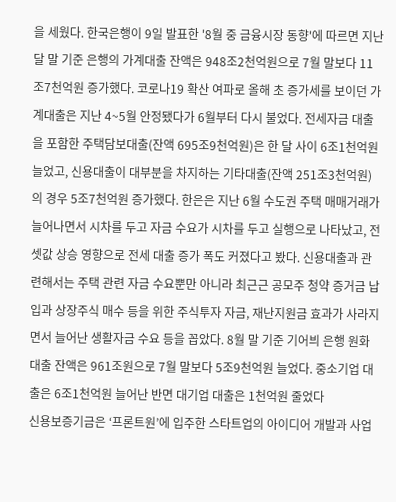을 세웠다. 한국은행이 9일 발표한 '8월 중 금융시장 동향'에 따르면 지난달 말 기준 은행의 가계대출 잔액은 948조2천억원으로 7월 말보다 11조7천억원 증가했다. 코로나19 확산 여파로 올해 초 증가세를 보이던 가계대출은 지난 4~5월 안정됐다가 6월부터 다시 불었다. 전세자금 대출을 포함한 주택담보대출(잔액 695조9천억원)은 한 달 사이 6조1천억원 늘었고, 신용대출이 대부분을 차지하는 기타대출(잔액 251조3천억원)의 경우 5조7천억원 증가했다. 한은은 지난 6월 수도권 주택 매매거래가 늘어나면서 시차를 두고 자금 수요가 시차를 두고 실행으로 나타났고, 전셋값 상승 영향으로 전세 대출 증가 폭도 커졌다고 봤다. 신용대출과 관련해서는 주택 관련 자금 수요뿐만 아니라 최근근 공모주 청약 증거금 납입과 상장주식 매수 등을 위한 주식투자 자금, 재난지원금 효과가 사라지면서 늘어난 생활자금 수요 등을 꼽았다. 8월 말 기준 기어븨 은행 원화 대출 잔액은 961조원으로 7월 말보다 5조9천억원 늘었다. 중소기업 대출은 6조1천억원 늘어난 반면 대기업 대출은 1천억원 줄었다
신용보증기금은 ‘프론트원’에 입주한 스타트업의 아이디어 개발과 사업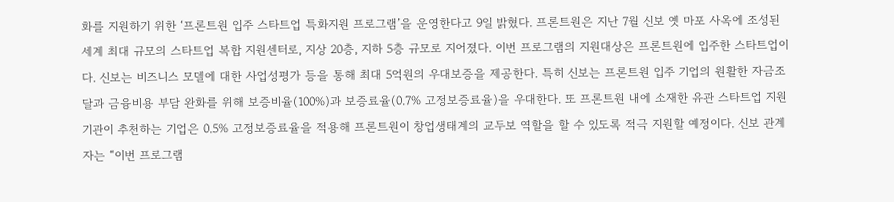화를 지원하기 위한 ‘프론트원 입주 스타트업 특화지원 프로그램’을 운영한다고 9일 밝혔다. 프론트원은 지난 7월 신보 옛 마포 사옥에 조성된 세계 최대 규모의 스타트업 복합 지원센터로, 지상 20층, 지하 5층 규모로 지어졌다. 이번 프로그램의 지원대상은 프론트원에 입주한 스타트업이다. 신보는 비즈니스 모델에 대한 사업성평가 등을 통해 최대 5억원의 우대보증을 제공한다. 특히 신보는 프론트원 입주 기업의 원활한 자금조달과 금융비용 부담 완화를 위해 보증비율(100%)과 보증료율(0.7% 고정보증료율)을 우대한다. 또 프론트원 내에 소재한 유관 스타트업 지원기관이 추천하는 기업은 0.5% 고정보증료율을 적용해 프론트원이 창업생태계의 교두보 역할을 할 수 있도록 적극 지원할 예정이다. 신보 관계자는 “이번 프로그램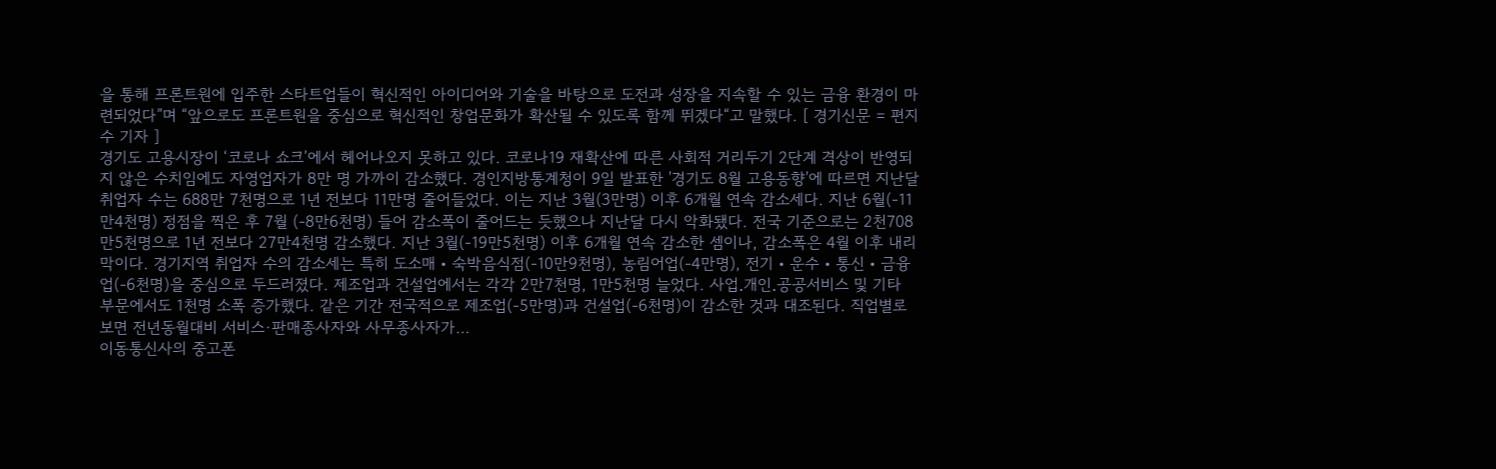을 통해 프론트원에 입주한 스타트업들이 혁신적인 아이디어와 기술을 바탕으로 도전과 성장을 지속할 수 있는 금융 환경이 마련되었다”며 “앞으로도 프론트원을 중심으로 혁신적인 창업문화가 확산될 수 있도록 함께 뛰겠다“고 말했다. [ 경기신문 = 편지수 기자 ]
경기도 고용시장이 ‘코로나 쇼크’에서 헤어나오지 못하고 있다. 코로나19 재확산에 따른 사회적 거리두기 2단계 격상이 반영되지 않은 수치임에도 자영업자가 8만 명 가까이 감소했다. 경인지방통계청이 9일 발표한 '경기도 8월 고용동향'에 따르면 지난달 취업자 수는 688만 7천명으로 1년 전보다 11만명 줄어들었다. 이는 지난 3월(3만명) 이후 6개월 연속 감소세다. 지난 6월(-11만4천명) 정점을 찍은 후 7월 (-8만6천명) 들어 감소폭이 줄어드는 듯했으나 지난달 다시 악화됐다. 전국 기준으로는 2천708만5천명으로 1년 전보다 27만4천명 감소했다. 지난 3월(-19만5천명) 이후 6개월 연속 감소한 셈이나, 감소폭은 4월 이후 내리막이다. 경기지역 취업자 수의 감소세는 특히 도소매‧숙박음식점(-10만9천명), 농림어업(-4만명), 전기‧운수‧통신‧금융업(-6천명)을 중심으로 두드러졌다. 제조업과 건설업에서는 각각 2만7천명, 1만5천명 늘었다. 사업․개인․공공서비스 및 기타 부문에서도 1천명 소폭 증가했다. 같은 기간 전국적으로 제조업(-5만명)과 건설업(-6천명)이 감소한 것과 대조된다. 직업별로 보면 전년동월대비 서비스·판매종사자와 사무종사자가…
이동통신사의 중고폰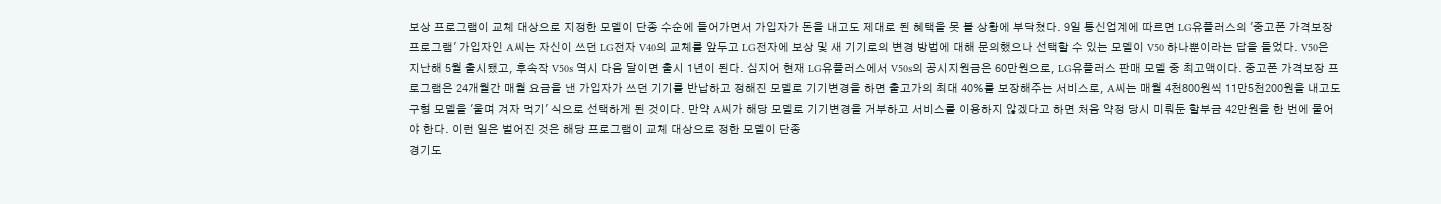보상 프로그램이 교체 대상으로 지정한 모델이 단종 수순에 들어가면서 가입자가 돈을 내고도 제대로 된 혜택을 못 볼 상황에 부닥쳤다. 9일 통신업계에 따르면 LG유플러스의 '중고폰 가격보장 프로그램' 가입자인 A씨는 자신이 쓰던 LG전자 V40의 교체를 앞두고 LG전자에 보상 및 새 기기로의 변경 방법에 대해 문의했으나 선택할 수 있는 모델이 V50 하나뿐이라는 답을 들었다. V50은 지난해 5월 출시됐고, 후속작 V50s 역시 다음 달이면 출시 1년이 된다. 심지어 현재 LG유플러스에서 V50s의 공시지원금은 60만원으로, LG유플러스 판매 모델 중 최고액이다. 중고폰 가격보장 프로그램은 24개월간 매월 요금을 낸 가입자가 쓰던 기기를 반납하고 정해진 모델로 기기변경을 하면 출고가의 최대 40%를 보장해주는 서비스로, A씨는 매월 4천800원씩 11만5천200원을 내고도 구형 모델을 '울며 겨자 먹기' 식으로 선택하게 된 것이다. 만약 A씨가 해당 모델로 기기변경을 거부하고 서비스를 이용하지 않겠다고 하면 처음 약정 당시 미뤄둔 할부금 42만원을 한 번에 물어야 한다. 이런 일은 벌어진 것은 해당 프로그램이 교체 대상으로 정한 모델이 단종
경기도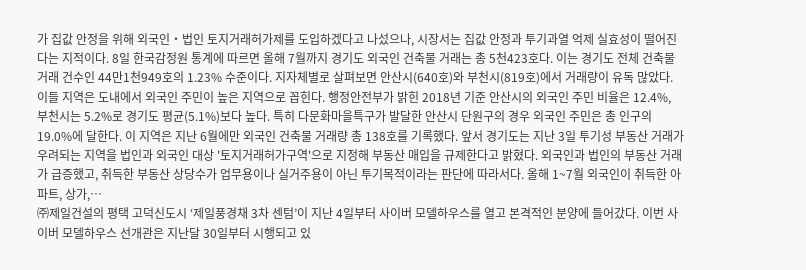가 집값 안정을 위해 외국인‧법인 토지거래허가제를 도입하겠다고 나섰으나, 시장서는 집값 안정과 투기과열 억제 실효성이 떨어진다는 지적이다. 8일 한국감정원 통계에 따르면 올해 7월까지 경기도 외국인 건축물 거래는 총 5천423호다. 이는 경기도 전체 건축물 거래 건수인 44만1천949호의 1.23% 수준이다. 지자체별로 살펴보면 안산시(640호)와 부천시(819호)에서 거래량이 유독 많았다. 이들 지역은 도내에서 외국인 주민이 높은 지역으로 꼽힌다. 행정안전부가 밝힌 2018년 기준 안산시의 외국인 주민 비율은 12.4%, 부천시는 5.2%로 경기도 평균(5.1%)보다 높다. 특히 다문화마을특구가 발달한 안산시 단원구의 경우 외국인 주민은 총 인구의 19.0%에 달한다. 이 지역은 지난 6월에만 외국인 건축물 거래량 총 138호를 기록했다. 앞서 경기도는 지난 3일 투기성 부동산 거래가 우려되는 지역을 법인과 외국인 대상 '토지거래허가구역'으로 지정해 부동산 매입을 규제한다고 밝혔다. 외국인과 법인의 부동산 거래가 급증했고, 취득한 부동산 상당수가 업무용이나 실거주용이 아닌 투기목적이라는 판단에 따라서다. 올해 1~7월 외국인이 취득한 아파트, 상가,…
㈜제일건설의 평택 고덕신도시 ‘제일풍경채 3차 센텀’이 지난 4일부터 사이버 모델하우스를 열고 본격적인 분양에 들어갔다. 이번 사이버 모델하우스 선개관은 지난달 30일부터 시행되고 있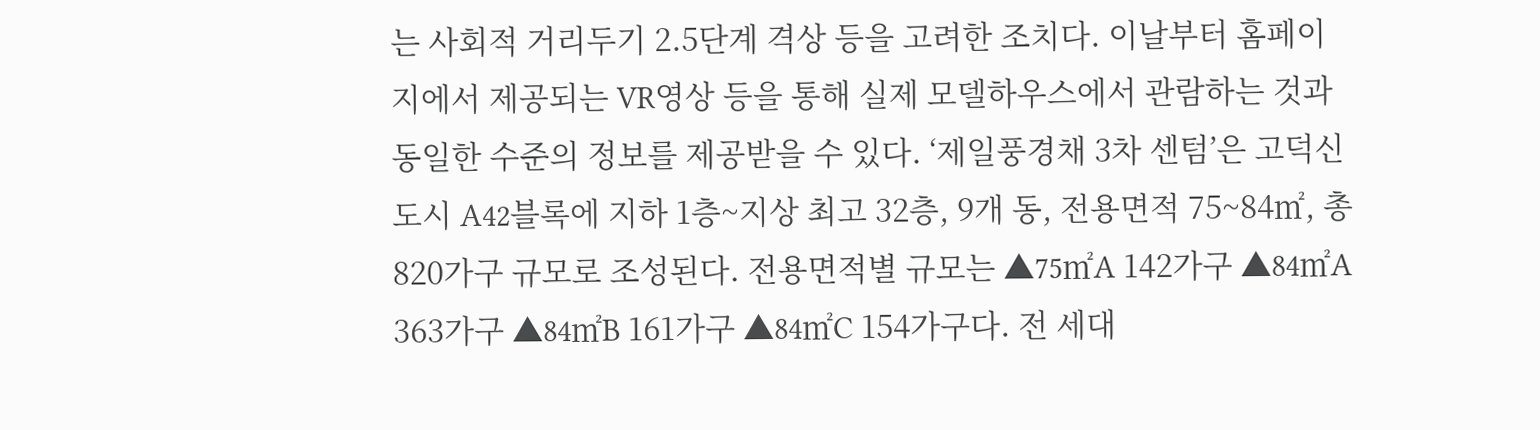는 사회적 거리두기 2.5단계 격상 등을 고려한 조치다. 이날부터 홈페이지에서 제공되는 VR영상 등을 통해 실제 모델하우스에서 관람하는 것과 동일한 수준의 정보를 제공받을 수 있다. ‘제일풍경채 3차 센텀’은 고덕신도시 A42블록에 지하 1층~지상 최고 32층, 9개 동, 전용면적 75~84㎡, 총 820가구 규모로 조성된다. 전용면적별 규모는 ▲75㎡A 142가구 ▲84㎡A 363가구 ▲84㎡B 161가구 ▲84㎡C 154가구다. 전 세대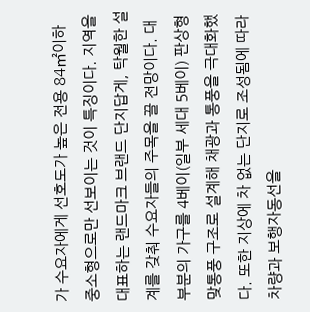가 수요자에게 선호도가 높은 전용 84㎡이하 중소형으로만 선보이는 것이 특징이다. 지역을 대표하는 랜드마크 브랜드 단지답게, 탁월한 설계를 갖춰 수요자들의 주목을 끌 전망이다. 대부분의 가구를 4베이(일부 세대 5베이) 판상형 맞통풍 구조로 설계해 채광과 통풍을 극대화했다. 또한 지상에 차 없는 단지로 조성됨에 따라 차량과 보행자동선을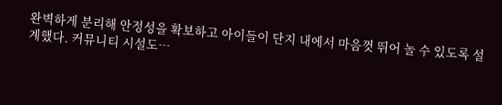완벽하게 분리해 안정성을 확보하고 아이들이 단지 내에서 마음껏 뛰어 놀 수 있도록 설계했다. 커뮤니티 시설도…